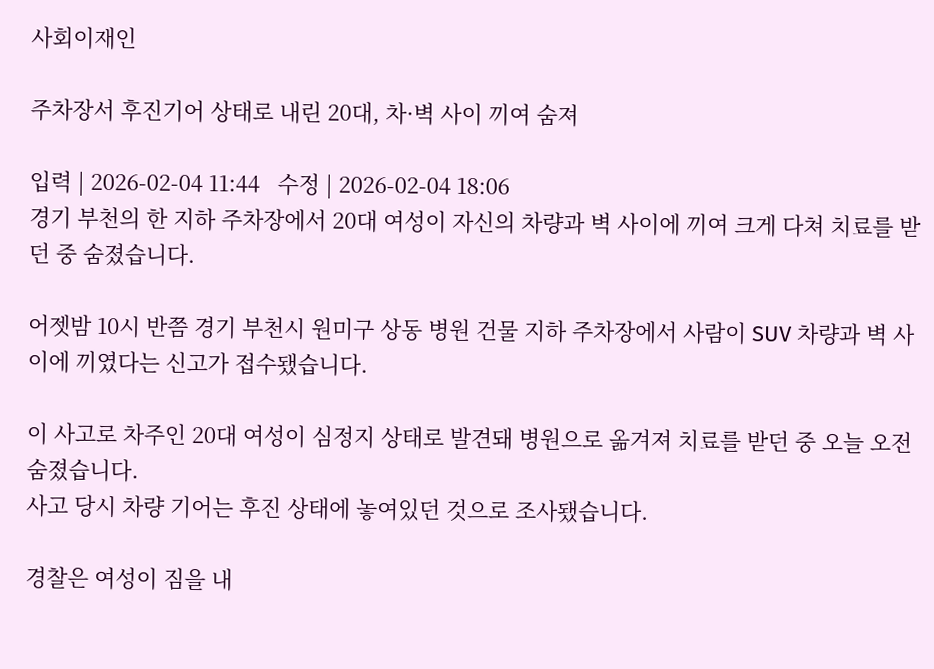사회이재인

주차장서 후진기어 상태로 내린 20대, 차·벽 사이 끼여 숨져

입력 | 2026-02-04 11:44   수정 | 2026-02-04 18:06
경기 부천의 한 지하 주차장에서 20대 여성이 자신의 차량과 벽 사이에 끼여 크게 다쳐 치료를 받던 중 숨졌습니다.

어젯밤 10시 반쯤 경기 부천시 원미구 상동 병원 건물 지하 주차장에서 사람이 SUV 차량과 벽 사이에 끼였다는 신고가 접수됐습니다.

이 사고로 차주인 20대 여성이 심정지 상태로 발견돼 병원으로 옮겨져 치료를 받던 중 오늘 오전 숨졌습니다.
사고 당시 차량 기어는 후진 상태에 놓여있던 것으로 조사됐습니다.

경찰은 여성이 짐을 내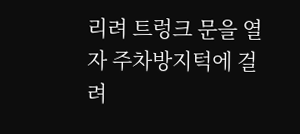리려 트렁크 문을 열자 주차방지턱에 걸려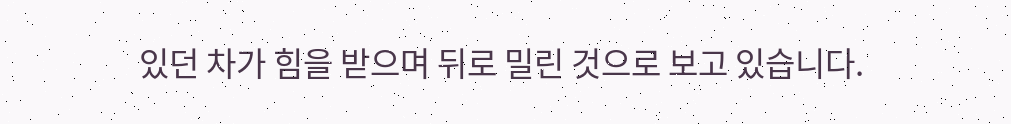있던 차가 힘을 받으며 뒤로 밀린 것으로 보고 있습니다.